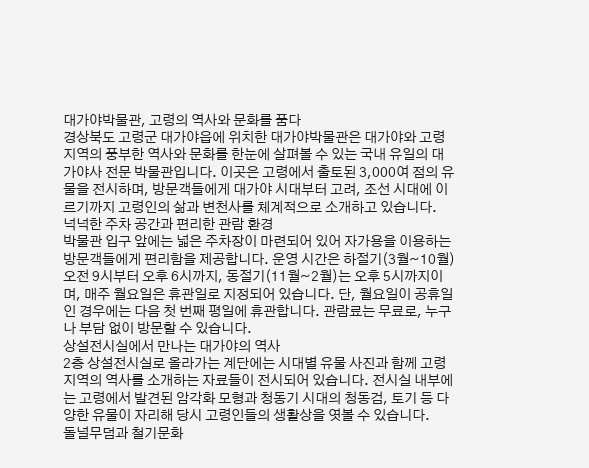대가야박물관, 고령의 역사와 문화를 품다
경상북도 고령군 대가야읍에 위치한 대가야박물관은 대가야와 고령 지역의 풍부한 역사와 문화를 한눈에 살펴볼 수 있는 국내 유일의 대가야사 전문 박물관입니다. 이곳은 고령에서 출토된 3,000여 점의 유물을 전시하며, 방문객들에게 대가야 시대부터 고려, 조선 시대에 이르기까지 고령인의 삶과 변천사를 체계적으로 소개하고 있습니다.
넉넉한 주차 공간과 편리한 관람 환경
박물관 입구 앞에는 넓은 주차장이 마련되어 있어 자가용을 이용하는 방문객들에게 편리함을 제공합니다. 운영 시간은 하절기(3월~10월) 오전 9시부터 오후 6시까지, 동절기(11월~2월)는 오후 5시까지이며, 매주 월요일은 휴관일로 지정되어 있습니다. 단, 월요일이 공휴일인 경우에는 다음 첫 번째 평일에 휴관합니다. 관람료는 무료로, 누구나 부담 없이 방문할 수 있습니다.
상설전시실에서 만나는 대가야의 역사
2층 상설전시실로 올라가는 계단에는 시대별 유물 사진과 함께 고령 지역의 역사를 소개하는 자료들이 전시되어 있습니다. 전시실 내부에는 고령에서 발견된 암각화 모형과 청동기 시대의 청동검, 토기 등 다양한 유물이 자리해 당시 고령인들의 생활상을 엿볼 수 있습니다.
돌널무덤과 철기문화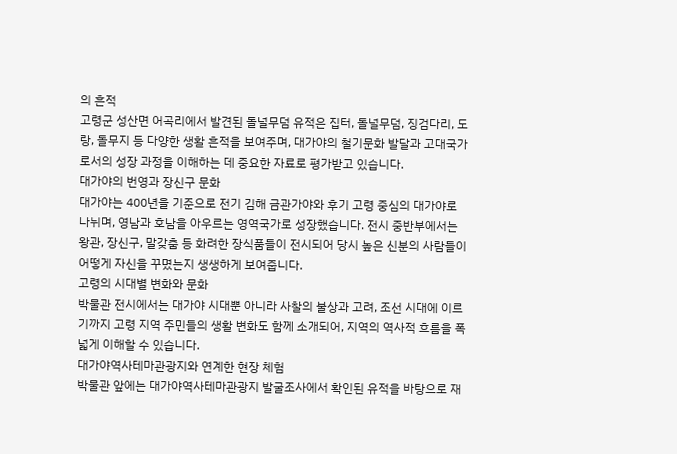의 흔적
고령군 성산면 어곡리에서 발견된 돌널무덤 유적은 집터, 돌널무덤, 징검다리, 도랑, 돌무지 등 다양한 생활 흔적을 보여주며, 대가야의 철기문화 발달과 고대국가로서의 성장 과정을 이해하는 데 중요한 자료로 평가받고 있습니다.
대가야의 번영과 장신구 문화
대가야는 400년을 기준으로 전기 김해 금관가야와 후기 고령 중심의 대가야로 나뉘며, 영남과 호남을 아우르는 영역국가로 성장했습니다. 전시 중반부에서는 왕관, 장신구, 말갖춤 등 화려한 장식품들이 전시되어 당시 높은 신분의 사람들이 어떻게 자신을 꾸몄는지 생생하게 보여줍니다.
고령의 시대별 변화와 문화
박물관 전시에서는 대가야 시대뿐 아니라 사찰의 불상과 고려, 조선 시대에 이르기까지 고령 지역 주민들의 생활 변화도 함께 소개되어, 지역의 역사적 흐름을 폭넓게 이해할 수 있습니다.
대가야역사테마관광지와 연계한 현장 체험
박물관 앞에는 대가야역사테마관광지 발굴조사에서 확인된 유적을 바탕으로 재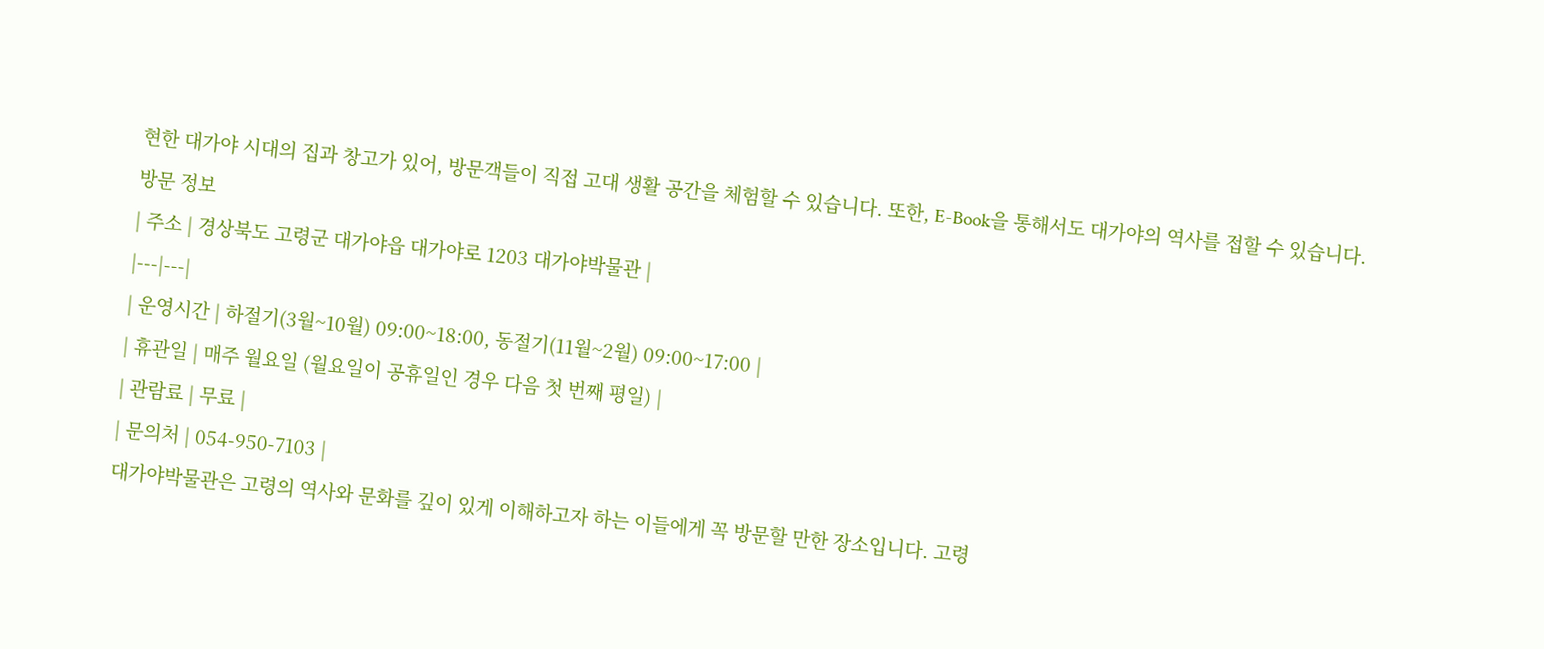현한 대가야 시대의 집과 창고가 있어, 방문객들이 직접 고대 생활 공간을 체험할 수 있습니다. 또한, E-Book을 통해서도 대가야의 역사를 접할 수 있습니다.
방문 정보
| 주소 | 경상북도 고령군 대가야읍 대가야로 1203 대가야박물관 |
|---|---|
| 운영시간 | 하절기(3월~10월) 09:00~18:00, 동절기(11월~2월) 09:00~17:00 |
| 휴관일 | 매주 월요일 (월요일이 공휴일인 경우 다음 첫 번째 평일) |
| 관람료 | 무료 |
| 문의처 | 054-950-7103 |
대가야박물관은 고령의 역사와 문화를 깊이 있게 이해하고자 하는 이들에게 꼭 방문할 만한 장소입니다. 고령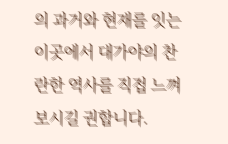의 과거와 현재를 잇는 이곳에서 대가야의 찬란한 역사를 직접 느껴보시길 권합니다.